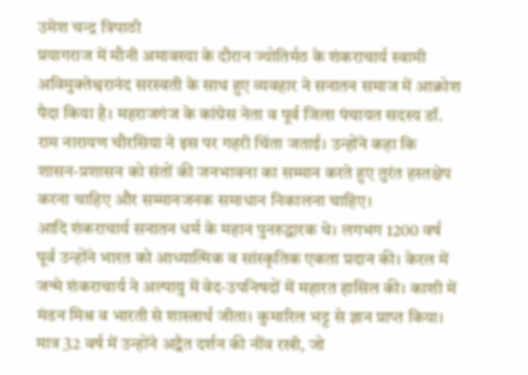उमेश चन्द्र त्रिपाठी
प्रयागराज में मौनी अमावस्या के दौरान ज्योतिर्मठ के शंकराचार्य स्वामी अविमुक्तेश्वरानंद सरस्वती के साथ हुए व्यवहार ने सनातन समाज में आक्रोश पैदा किया है। महराजगंज के कांग्रेस नेता व पूर्व जिला पंचायत सदस्य डॉ. राम नारायण चौरसिया ने इस पर गहरी चिंता जताई। उन्होंने कहा कि शासन-प्रशासन को संतों की जनभावना का सम्मान करते हुए तुरंत हस्तक्षेप करना चाहिए और सम्मानजनक समाधान निकालना चाहिए।
आदि शंकराचार्य सनातन धर्म के महान पुनरुद्धारक थे। लगभग 1200 वर्ष पूर्व उन्होंने भारत को आध्यात्मिक व सांस्कृतिक एकता प्रदान की। केरल में जन्मे शंकराचार्य ने अल्पायु में वेद-उपनिषदों में महारत हासिल की। काशी में मंडन मिश्र व भारती से शास्त्रार्थ जीता। कुमारिल भट्ट से ज्ञान प्राप्त किया। मात्र 32 वर्ष में उन्होंने अद्वैत दर्शन की नींव रखी, जो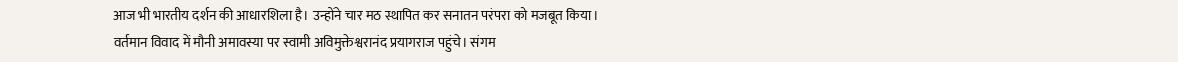आज भी भारतीय दर्शन की आधारशिला है। उन्होंने चार मठ स्थापित कर सनातन परंपरा को मजबूत किया।
वर्तमान विवाद में मौनी अमावस्या पर स्वामी अविमुक्तेश्वरानंद प्रयागराज पहुंचे। संगम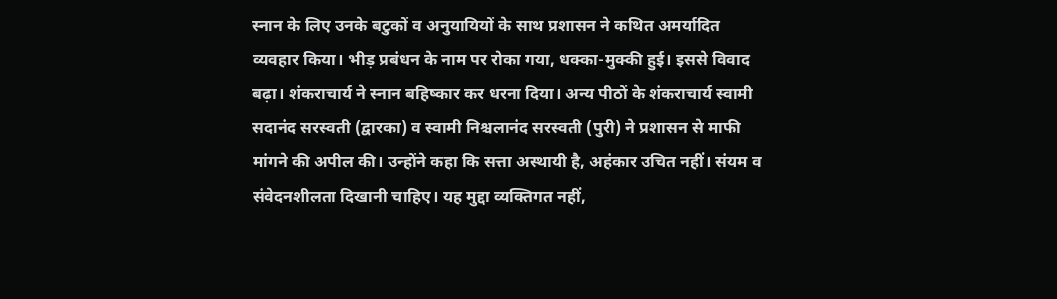स्नान के लिए उनके बटुकों व अनुयायियों के साथ प्रशासन ने कथित अमर्यादित व्यवहार किया। भीड़ प्रबंधन के नाम पर रोका गया, धक्का-मुक्की हुई। इससे विवाद बढ़ा। शंकराचार्य ने स्नान बहिष्कार कर धरना दिया। अन्य पीठों के शंकराचार्य स्वामी सदानंद सरस्वती (द्वारका) व स्वामी निश्चलानंद सरस्वती (पुरी) ने प्रशासन से माफी मांगने की अपील की। उन्होंने कहा कि सत्ता अस्थायी है, अहंकार उचित नहीं। संयम व संवेदनशीलता दिखानी चाहिए। यह मुद्दा व्यक्तिगत नहीं,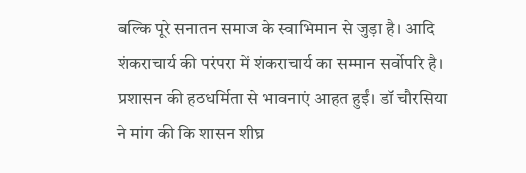बल्कि पूरे सनातन समाज के स्वाभिमान से जुड़ा है। आदि शंकराचार्य की परंपरा में शंकराचार्य का सम्मान सर्वोपरि है। प्रशासन की हठधर्मिता से भावनाएं आहत हुईं। डॉ चौरसिया ने मांग की कि शासन शीघ्र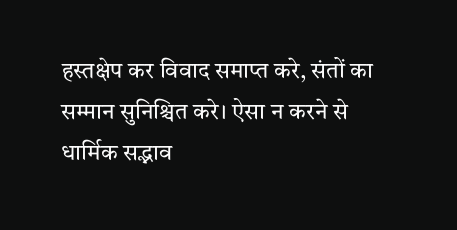हस्तक्षेप कर विवाद समाप्त करे, संतों का सम्मान सुनिश्चित करे। ऐसा न करने से धार्मिक सद्भाव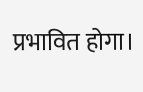प्रभावित होगा।